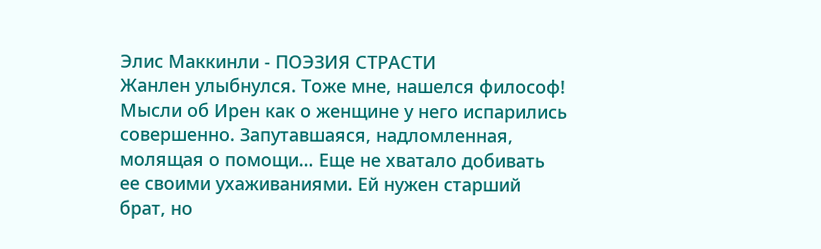Элис Маккинли - ПОЭЗИЯ СТРАСТИ
Жанлен улыбнулся. Тоже мне, нашелся философ! Мысли об Ирен как о женщине у него испарились совершенно. Запутавшаяся, надломленная, молящая о помощи… Еще не хватало добивать ее своими ухаживаниями. Ей нужен старший брат, но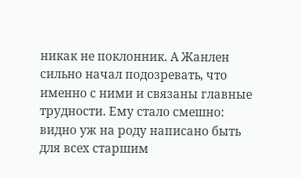никак не поклонник. А Жанлен сильно начал подозревать, что именно с ними и связаны главные трудности. Ему стало смешно: видно уж на роду написано быть для всех старшим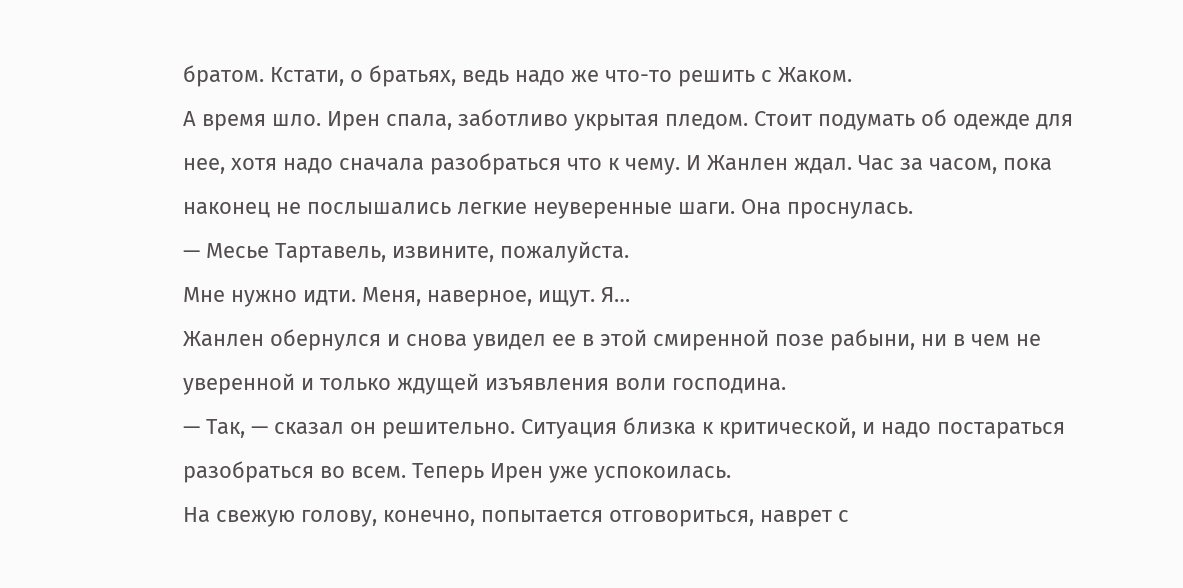братом. Кстати, о братьях, ведь надо же что-то решить с Жаком.
А время шло. Ирен спала, заботливо укрытая пледом. Стоит подумать об одежде для нее, хотя надо сначала разобраться что к чему. И Жанлен ждал. Час за часом, пока наконец не послышались легкие неуверенные шаги. Она проснулась.
— Месье Тартавель, извините, пожалуйста.
Мне нужно идти. Меня, наверное, ищут. Я…
Жанлен обернулся и снова увидел ее в этой смиренной позе рабыни, ни в чем не уверенной и только ждущей изъявления воли господина.
— Так, — сказал он решительно. Ситуация близка к критической, и надо постараться разобраться во всем. Теперь Ирен уже успокоилась.
На свежую голову, конечно, попытается отговориться, наврет с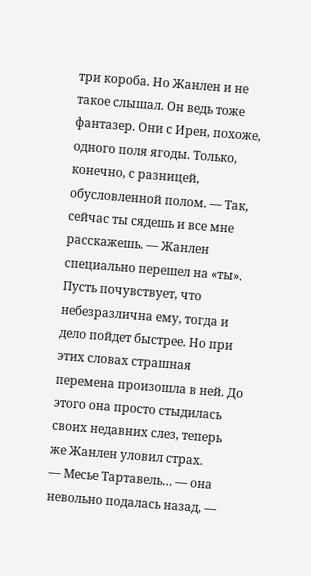три короба. Но Жанлен и не такое слышал. Он ведь тоже фантазер. Они с Ирен, похоже, одного поля ягоды. Только, конечно, с разницей, обусловленной полом. — Так, сейчас ты сядешь и все мне расскажешь. — Жанлен специально перешел на «ты». Пусть почувствует, что небезразлична ему, тогда и дело пойдет быстрее. Но при этих словах страшная перемена произошла в ней. До этого она просто стыдилась своих недавних слез, теперь же Жанлен уловил страх.
— Месье Тартавель… — она невольно подалась назад, —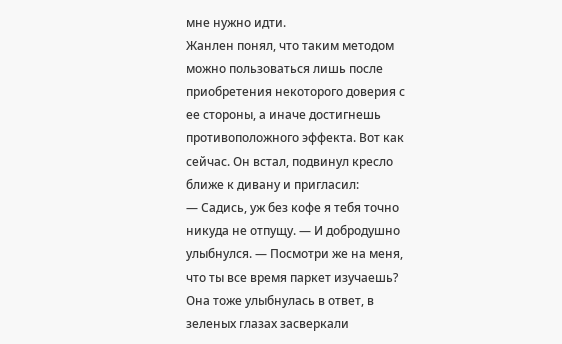мне нужно идти.
Жанлен понял, что таким методом можно пользоваться лишь после приобретения некоторого доверия с ее стороны, а иначе достигнешь противоположного эффекта. Вот как сейчас. Он встал, подвинул кресло ближе к дивану и пригласил:
— Садись, уж без кофе я тебя точно никуда не отпущу. — И добродушно улыбнулся. — Посмотри же на меня, что ты все время паркет изучаешь?
Она тоже улыбнулась в ответ, в зеленых глазах засверкали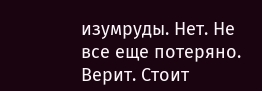изумруды. Нет. Не все еще потеряно. Верит. Стоит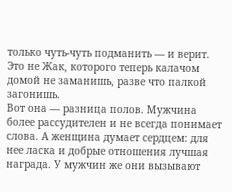только чуть-чуть подманить — и верит. Это не Жак, которого теперь калачом домой не заманишь, разве что палкой загонишь.
Вот она — разница полов. Мужчина более рассудителен и не всегда понимает слова. А женщина думает сердцем: для нее ласка и добрые отношения лучшая награда. У мужчин же они вызывают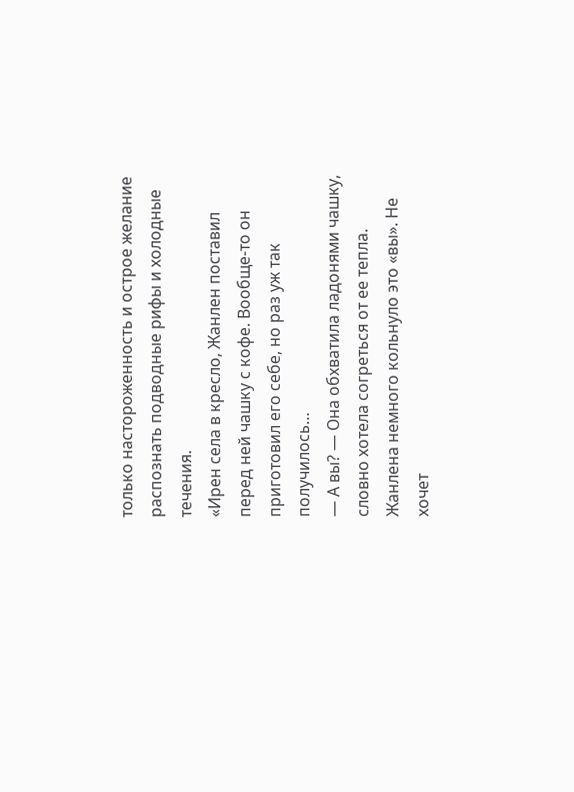только настороженность и острое желание распознать подводные рифы и холодные течения.
«Ирен села в кресло, Жанлен поставил перед ней чашку с кофе. Вообще-то он приготовил его себе, но раз уж так получилось…
— А вы? — Она обхватила ладонями чашку, словно хотела согреться от ее тепла.
Жанлена немного кольнуло это «вы». Не хочет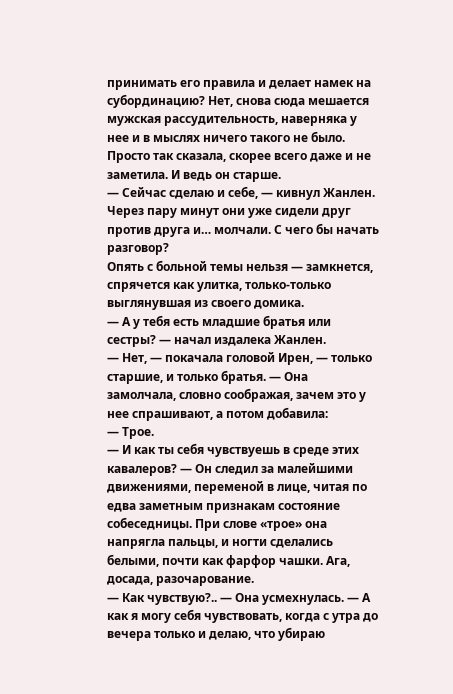принимать его правила и делает намек на субординацию? Нет, снова сюда мешается мужская рассудительность, наверняка у нее и в мыслях ничего такого не было. Просто так сказала, скорее всего даже и не заметила. И ведь он старше.
— Сейчас сделаю и себе, — кивнул Жанлен.
Через пару минут они уже сидели друг против друга и… молчали. С чего бы начать разговор?
Опять с больной темы нельзя — замкнется, спрячется как улитка, только-только выглянувшая из своего домика.
— А у тебя есть младшие братья или сестры? — начал издалека Жанлен.
— Нет, — покачала головой Ирен, — только старшие, и только братья. — Она замолчала, словно соображая, зачем это у нее спрашивают, а потом добавила:
— Трое.
— И как ты себя чувствуешь в среде этих кавалеров? — Он следил за малейшими движениями, переменой в лице, читая по едва заметным признакам состояние собеседницы. При слове «трое» она напрягла пальцы, и ногти сделались белыми, почти как фарфор чашки. Ага, досада, разочарование.
— Как чувствую?.. — Она усмехнулась. — А как я могу себя чувствовать, когда с утра до вечера только и делаю, что убираю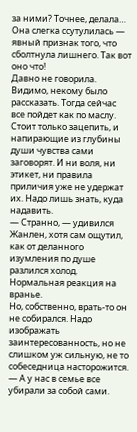за ними? Точнее, делала…
Она слегка ссутулилась — явный признак того, что сболтнула лишнего. Так вот оно что!
Давно не говорила. Видимо, некому было рассказать. Тогда сейчас все пойдет как по маслу.
Стоит только зацепить, и напирающие из глубины души чувства сами заговорят. И ни воля, ни этикет, ни правила приличия уже не удержат их. Надо лишь знать, куда надавить.
— Странно, — удивился Жанлен, хотя сам ощутил, как от деланного изумления по душе разлился холод. Нормальная реакция на вранье.
Но, собственно, врать-то он не собирался. Надо изображать заинтересованность, но не слишком уж сильную, не то собеседница насторожится. — А у нас в семье все убирали за собой сами.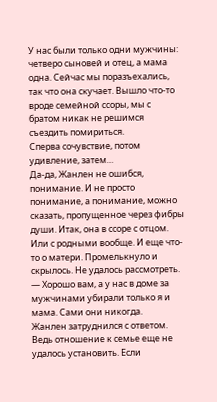У нас были только одни мужчины: четверо сыновей и отец, а мама одна. Сейчас мы поразъехались, так что она скучает. Вышло что-то вроде семейной ссоры, мы с братом никак не решимся съездить помириться.
Сперва сочувствие, потом удивление, затем…
Да-да, Жанлен не ошибся, понимание. И не просто понимание, а понимание, можно сказать, пропущенное через фибры души. Итак, она в ссоре с отцом. Или с родными вообще. И еще что-то о матери. Промелькнуло и скрылось. Не удалось рассмотреть.
— Хорошо вам, а у нас в доме за мужчинами убирали только я и мама. Сами они никогда.
Жанлен затруднился с ответом. Ведь отношение к семье еще не удалось установить. Если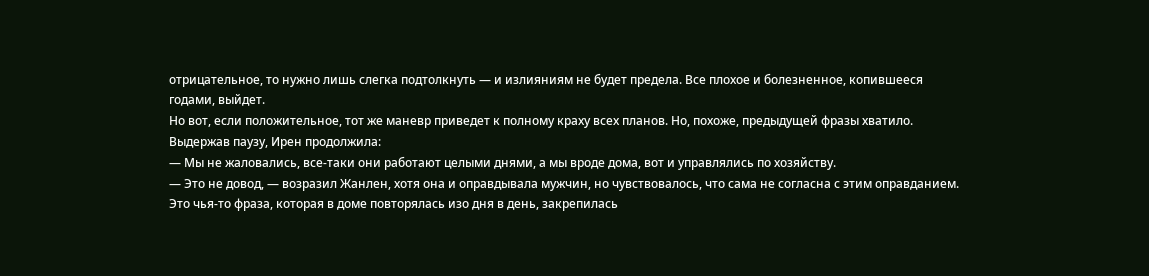отрицательное, то нужно лишь слегка подтолкнуть — и излияниям не будет предела. Все плохое и болезненное, копившееся годами, выйдет.
Но вот, если положительное, тот же маневр приведет к полному краху всех планов. Но, похоже, предыдущей фразы хватило.
Выдержав паузу, Ирен продолжила:
— Мы не жаловались, все-таки они работают целыми днями, а мы вроде дома, вот и управлялись по хозяйству.
— Это не довод, — возразил Жанлен, хотя она и оправдывала мужчин, но чувствовалось, что сама не согласна с этим оправданием. Это чья-то фраза, которая в доме повторялась изо дня в день, закрепилась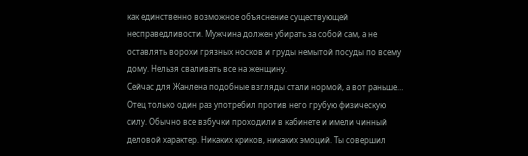как единственно возможное объяснение существующей несправедливости. Мужчина должен убирать за собой сам, а не оставлять ворохи грязных носков и груды немытой посуды по всему дому. Нельзя сваливать все на женщину.
Сейчас для Жанлена подобные взгляды стали нормой, а вот раньше… Отец только один раз употребил против него грубую физическую силу. Обычно все взбучки проходили в кабинете и имели чинный деловой характер. Никаких криков, никаких эмоций. Ты совершил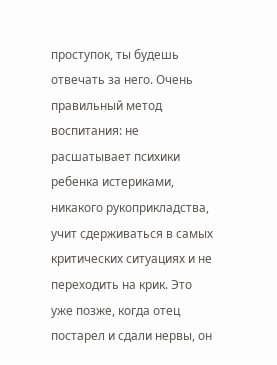проступок, ты будешь отвечать за него. Очень правильный метод воспитания: не расшатывает психики ребенка истериками, никакого рукоприкладства, учит сдерживаться в самых критических ситуациях и не переходить на крик. Это уже позже, когда отец постарел и сдали нервы, он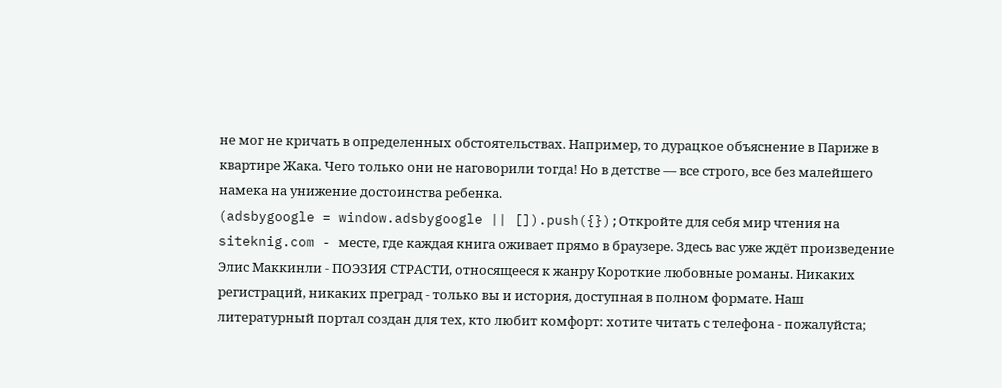не мог не кричать в определенных обстоятельствах. Например, то дурацкое объяснение в Париже в квартире Жака. Чего только они не наговорили тогда! Но в детстве — все строго, все без малейшего намека на унижение достоинства ребенка.
(adsbygoogle = window.adsbygoogle || []).push({});Откройте для себя мир чтения на siteknig.com - месте, где каждая книга оживает прямо в браузере. Здесь вас уже ждёт произведение Элис Маккинли - ПОЭЗИЯ СТРАСТИ, относящееся к жанру Короткие любовные романы. Никаких регистраций, никаких преград - только вы и история, доступная в полном формате. Наш литературный портал создан для тех, кто любит комфорт: хотите читать с телефона - пожалуйста;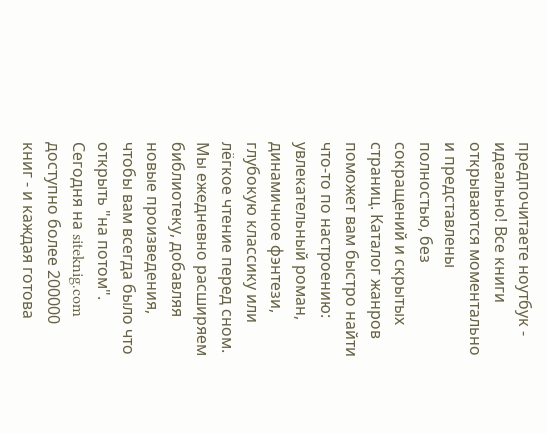предпочитаете ноутбук - идеально! Все книги открываются моментально и представлены полностью, без сокращений и скрытых страниц. Каталог жанров поможет вам быстро найти что-то по настроению: увлекательный роман, динамичное фэнтези, глубокую классику или лёгкое чтение перед сном. Мы ежедневно расширяем библиотеку, добавляя новые произведения, чтобы вам всегда было что открыть "на потом". Сегодня на siteknig.com доступно более 200000 книг - и каждая готова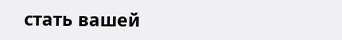стать вашей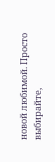новой любимой. Просто выбирайте,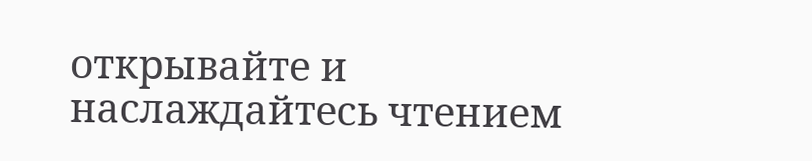открывайте и наслаждайтесь чтением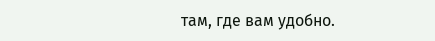там, где вам удобно.